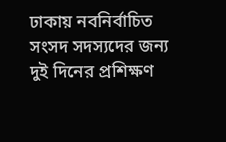ঢাকায় নবনির্বাচিত সংসদ সদস্যদের জন্য দুই দিনের প্রশিক্ষণ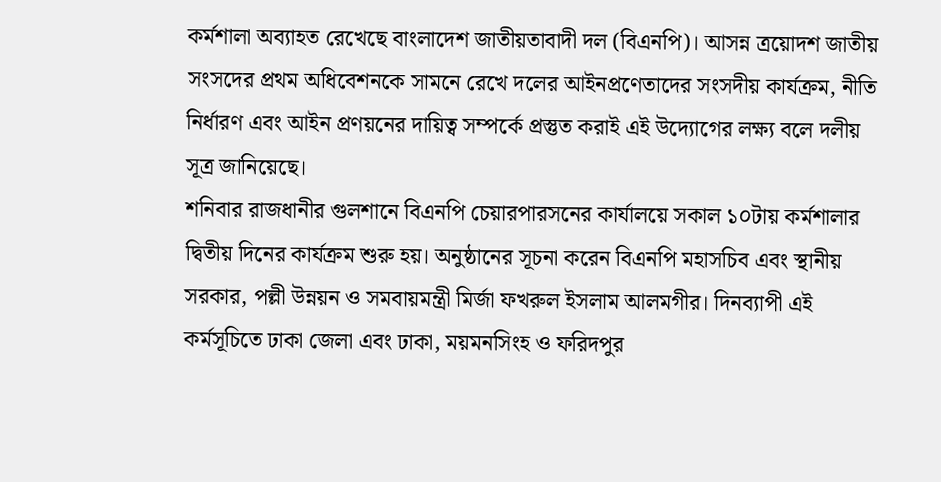কর্মশালা অব্যাহত রেখেছে বাংলাদেশ জাতীয়তাবাদী দল (বিএনপি)। আসন্ন ত্রয়োদশ জাতীয় সংসদের প্রথম অধিবেশনকে সামনে রেখে দলের আইনপ্রণেতাদের সংসদীয় কার্যক্রম, নীতি নির্ধারণ এবং আইন প্রণয়নের দায়িত্ব সম্পর্কে প্রস্তুত করাই এই উদ্যোগের লক্ষ্য বলে দলীয় সূত্র জানিয়েছে।
শনিবার রাজধানীর গুলশানে বিএনপি চেয়ারপারসনের কার্যালয়ে সকাল ১০টায় কর্মশালার দ্বিতীয় দিনের কার্যক্রম শুরু হয়। অনুষ্ঠানের সূচনা করেন বিএনপি মহাসচিব এবং স্থানীয় সরকার, পল্লী উন্নয়ন ও সমবায়মন্ত্রী মির্জা ফখরুল ইসলাম আলমগীর। দিনব্যাপী এই কর্মসূচিতে ঢাকা জেলা এবং ঢাকা, ময়মনসিংহ ও ফরিদপুর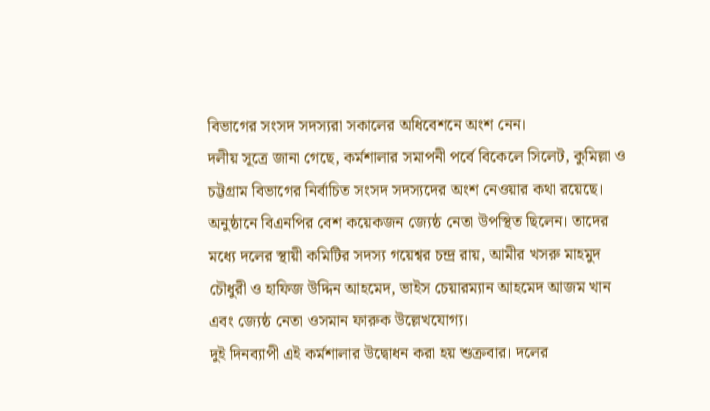বিভাগের সংসদ সদস্যরা সকালের অধিবেশনে অংশ নেন।
দলীয় সূত্রে জানা গেছে, কর্মশালার সমাপনী পর্বে বিকেলে সিলেট, কুমিল্লা ও চট্টগ্রাম বিভাগের নির্বাচিত সংসদ সদস্যদের অংশ নেওয়ার কথা রয়েছে। অনুষ্ঠানে বিএনপির বেশ কয়েকজন জ্যেষ্ঠ নেতা উপস্থিত ছিলেন। তাদের মধ্যে দলের স্থায়ী কমিটির সদস্য গয়েশ্বর চন্দ্র রায়, আমীর খসরু মাহমুদ চৌধুরী ও হাফিজ উদ্দিন আহমেদ, ভাইস চেয়ারম্যান আহমেদ আজম খান এবং জ্যেষ্ঠ নেতা ওসমান ফারুক উল্লেখযোগ্য।
দুই দিনব্যাপী এই কর্মশালার উদ্বোধন করা হয় শুক্রবার। দলের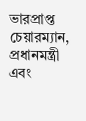ভারপ্রাপ্ত চেয়ারম্যান, প্রধানমন্ত্রী এবং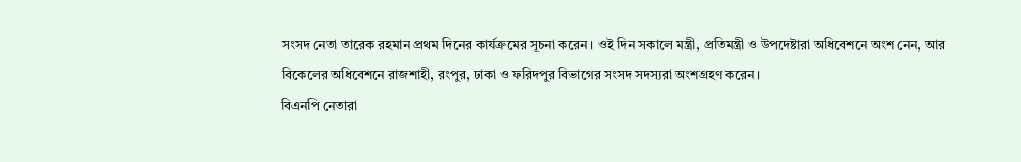সংসদ নেতা তারেক রহমান প্রথম দিনের কার্যক্রমের সূচনা করেন। ওই দিন সকালে মন্ত্রী, প্রতিমন্ত্রী ও উপদেষ্টারা অধিবেশনে অংশ নেন, আর বিকেলের অধিবেশনে রাজশাহী, রংপুর, ঢাকা ও ফরিদপুর বিভাগের সংসদ সদস্যরা অংশগ্রহণ করেন।
বিএনপি নেতারা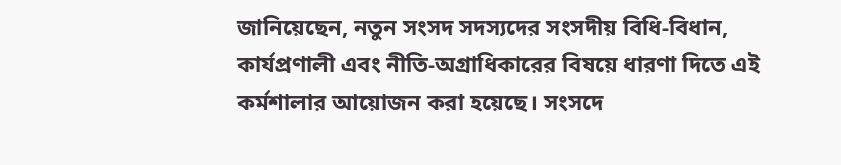জানিয়েছেন, নতুন সংসদ সদস্যদের সংসদীয় বিধি-বিধান, কার্যপ্রণালী এবং নীতি-অগ্রাধিকারের বিষয়ে ধারণা দিতে এই কর্মশালার আয়োজন করা হয়েছে। সংসদে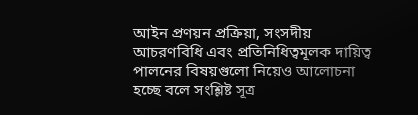আইন প্রণয়ন প্রক্রিয়া, সংসদীয় আচরণবিধি এবং প্রতিনিধিত্বমূলক দায়িত্ব পালনের বিষয়গুলো নিয়েও আলোচনা হচ্ছে বলে সংশ্লিষ্ট সূত্র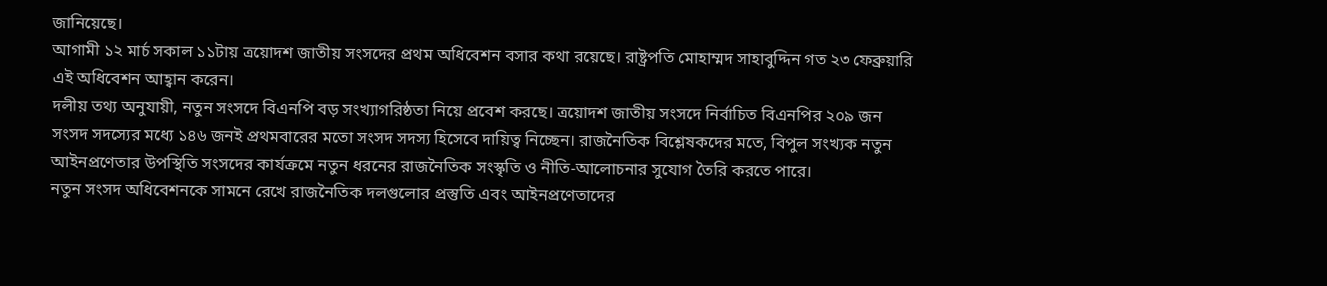জানিয়েছে।
আগামী ১২ মার্চ সকাল ১১টায় ত্রয়োদশ জাতীয় সংসদের প্রথম অধিবেশন বসার কথা রয়েছে। রাষ্ট্রপতি মোহাম্মদ সাহাবুদ্দিন গত ২৩ ফেব্রুয়ারি এই অধিবেশন আহ্বান করেন।
দলীয় তথ্য অনুযায়ী, নতুন সংসদে বিএনপি বড় সংখ্যাগরিষ্ঠতা নিয়ে প্রবেশ করছে। ত্রয়োদশ জাতীয় সংসদে নির্বাচিত বিএনপির ২০৯ জন সংসদ সদস্যের মধ্যে ১৪৬ জনই প্রথমবারের মতো সংসদ সদস্য হিসেবে দায়িত্ব নিচ্ছেন। রাজনৈতিক বিশ্লেষকদের মতে, বিপুল সংখ্যক নতুন আইনপ্রণেতার উপস্থিতি সংসদের কার্যক্রমে নতুন ধরনের রাজনৈতিক সংস্কৃতি ও নীতি-আলোচনার সুযোগ তৈরি করতে পারে।
নতুন সংসদ অধিবেশনকে সামনে রেখে রাজনৈতিক দলগুলোর প্রস্তুতি এবং আইনপ্রণেতাদের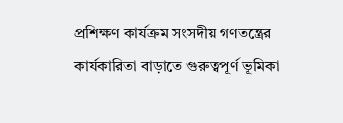প্রশিক্ষণ কার্যক্রম সংসদীয় গণতন্ত্রের কার্যকারিতা বাড়াতে গুরুত্বপূর্ণ ভূমিকা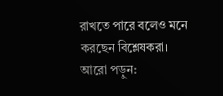রাখতে পারে বলেও মনে করছেন বিশ্লেষকরা।
আরো পড়ুন: